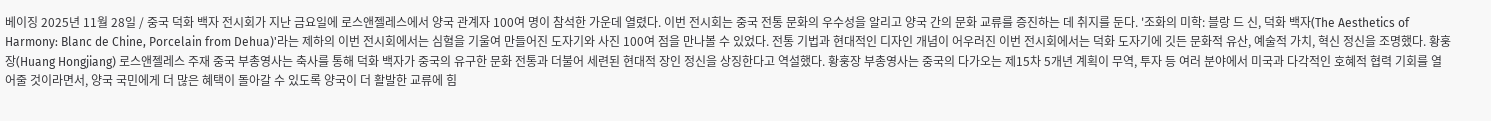베이징 2025년 11월 28일 / 중국 덕화 백자 전시회가 지난 금요일에 로스앤젤레스에서 양국 관계자 100여 명이 참석한 가운데 열렸다. 이번 전시회는 중국 전통 문화의 우수성을 알리고 양국 간의 문화 교류를 증진하는 데 취지를 둔다. '조화의 미학: 블랑 드 신, 덕화 백자(The Aesthetics of Harmony: Blanc de Chine, Porcelain from Dehua)'라는 제하의 이번 전시회에서는 심혈을 기울여 만들어진 도자기와 사진 100여 점을 만나볼 수 있었다. 전통 기법과 현대적인 디자인 개념이 어우러진 이번 전시회에서는 덕화 도자기에 깃든 문화적 유산, 예술적 가치, 혁신 정신을 조명했다. 황훙장(Huang Hongjiang) 로스앤젤레스 주재 중국 부총영사는 축사를 통해 덕화 백자가 중국의 유구한 문화 전통과 더불어 세련된 현대적 장인 정신을 상징한다고 역설했다. 황훙장 부총영사는 중국의 다가오는 제15차 5개년 계획이 무역, 투자 등 여러 분야에서 미국과 다각적인 호혜적 협력 기회를 열어줄 것이라면서, 양국 국민에게 더 많은 혜택이 돌아갈 수 있도록 양국이 더 활발한 교류에 힘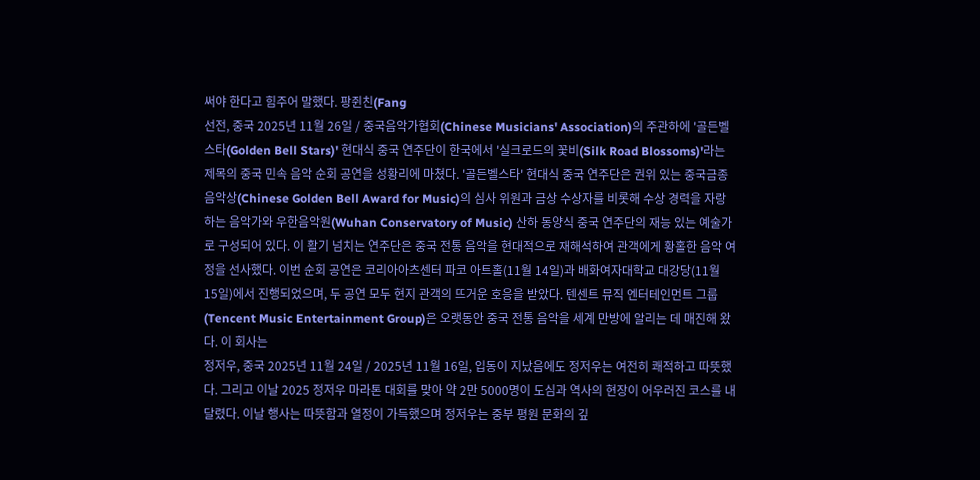써야 한다고 힘주어 말했다. 팡쥔친(Fang
선전, 중국 2025년 11월 26일 / 중국음악가협회(Chinese Musicians' Association)의 주관하에 '골든벨스타(Golden Bell Stars)' 현대식 중국 연주단이 한국에서 '실크로드의 꽃비(Silk Road Blossoms)'라는 제목의 중국 민속 음악 순회 공연을 성황리에 마쳤다. '골든벨스타' 현대식 중국 연주단은 권위 있는 중국금종음악상(Chinese Golden Bell Award for Music)의 심사 위원과 금상 수상자를 비롯해 수상 경력을 자랑하는 음악가와 우한음악원(Wuhan Conservatory of Music) 산하 동양식 중국 연주단의 재능 있는 예술가로 구성되어 있다. 이 활기 넘치는 연주단은 중국 전통 음악을 현대적으로 재해석하여 관객에게 황홀한 음악 여정을 선사했다. 이번 순회 공연은 코리아아츠센터 파코 아트홀(11월 14일)과 배화여자대학교 대강당(11월 15일)에서 진행되었으며, 두 공연 모두 현지 관객의 뜨거운 호응을 받았다. 텐센트 뮤직 엔터테인먼트 그룹(Tencent Music Entertainment Group)은 오랫동안 중국 전통 음악을 세계 만방에 알리는 데 매진해 왔다. 이 회사는
정저우, 중국 2025년 11월 24일 / 2025년 11월 16일, 입동이 지났음에도 정저우는 여전히 쾌적하고 따뜻했다. 그리고 이날 2025 정저우 마라톤 대회를 맞아 약 2만 5000명이 도심과 역사의 현장이 어우러진 코스를 내달렸다. 이날 행사는 따뜻함과 열정이 가득했으며 정저우는 중부 평원 문화의 깊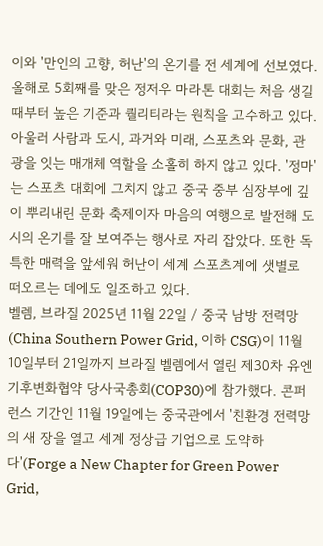이와 '만인의 고향, 허난'의 온기를 전 세계에 선보였다. 올해로 5회째를 맞은 정저우 마라톤 대회는 처음 생길 때부터 높은 기준과 퀄리티라는 원칙을 고수하고 있다. 아울러 사람과 도시, 과거와 미래, 스포츠와 문화, 관광을 잇는 매개체 역할을 소홀히 하지 않고 있다. '정마'는 스포츠 대회에 그치지 않고 중국 중부 심장부에 깊이 뿌리내린 문화 축제이자 마음의 여행으로 발전해 도시의 온기를 잘 보여주는 행사로 자리 잡았다. 또한 독특한 매력을 앞세워 허난이 세계 스포츠계에 샛별로 떠오르는 데에도 일조하고 있다.
벨렘, 브라질 2025년 11월 22일 / 중국 남방 전력망(China Southern Power Grid, 이하 CSG)이 11월 10일부터 21일까지 브라질 벨렘에서 열린 제30차 유엔기후변화협약 당사국총회(COP30)에 참가했다. 콘퍼런스 기간인 11월 19일에는 중국관에서 '친환경 전력망의 새 장을 열고 세계 정상급 기업으로 도약하다'(Forge a New Chapter for Green Power Grid,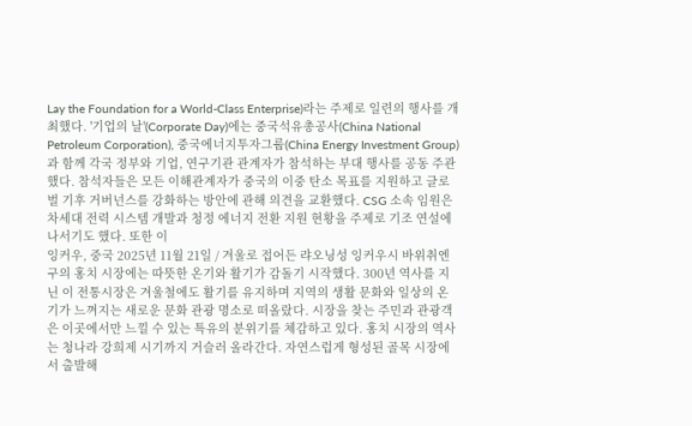Lay the Foundation for a World-Class Enterprise)라는 주제로 일련의 행사를 개최했다. '기업의 날'(Corporate Day)에는 중국석유총공사(China National Petroleum Corporation), 중국에너지투자그룹(China Energy Investment Group)과 함께 각국 정부와 기업, 연구기관 관계자가 참석하는 부대 행사를 공동 주관했다. 참석자들은 모든 이해관계자가 중국의 이중 탄소 목표를 지원하고 글로벌 기후 거버넌스를 강화하는 방안에 관해 의견을 교환했다. CSG 소속 임원은 차세대 전력 시스템 개발과 청정 에너지 전환 지원 현황을 주제로 기조 연설에 나서기도 했다. 또한 이
잉커우, 중국 2025년 11월 21일 / 겨울로 접어든 랴오닝성 잉커우시 바위취엔구의 홍치 시장에는 따뜻한 온기와 활기가 감돌기 시작했다. 300년 역사를 지닌 이 전통시장은 겨울철에도 활기를 유지하며 지역의 생활 문화와 일상의 온기가 느껴지는 새로운 문화 관광 명소로 떠올랐다. 시장을 찾는 주민과 관광객은 이곳에서만 느낄 수 있는 특유의 분위기를 체감하고 있다. 홍치 시장의 역사는 청나라 강희제 시기까지 거슬러 올라간다. 자연스럽게 형성된 골목 시장에서 출발해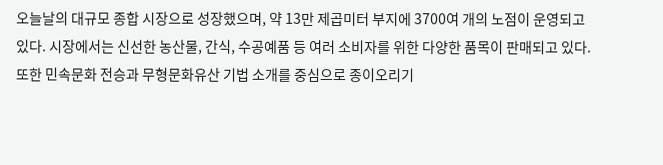오늘날의 대규모 종합 시장으로 성장했으며, 약 13만 제곱미터 부지에 3700여 개의 노점이 운영되고 있다. 시장에서는 신선한 농산물, 간식, 수공예품 등 여러 소비자를 위한 다양한 품목이 판매되고 있다. 또한 민속문화 전승과 무형문화유산 기법 소개를 중심으로 종이오리기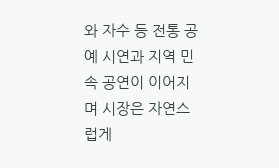와 자수 등 전통 공예 시연과 지역 민속 공연이 이어지며 시장은 자연스럽게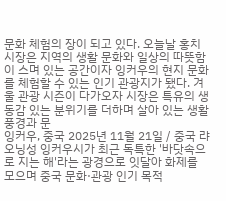문화 체험의 장이 되고 있다. 오늘날 홍치 시장은 지역의 생활 문화와 일상의 따뜻함이 스며 있는 공간이자 잉커우의 현지 문화를 체험할 수 있는 인기 관광지가 됐다. 겨울 관광 시즌이 다가오자 시장은 특유의 생동감 있는 분위기를 더하며 살아 있는 생활 풍경과 문
잉커우, 중국 2025년 11월 21일 / 중국 랴오닝성 잉커우시가 최근 독특한 '바닷속으로 지는 해'라는 광경으로 잇달아 화제를 모으며 중국 문화·관광 인기 목적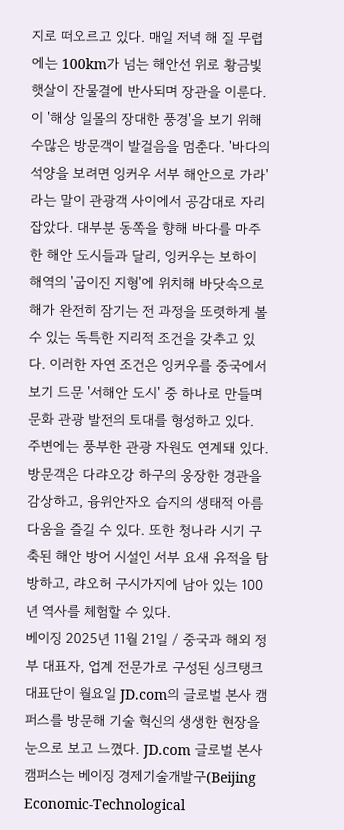지로 떠오르고 있다. 매일 저녁 해 질 무렵에는 100km가 넘는 해안선 위로 황금빛 햇살이 잔물결에 반사되며 장관을 이룬다. 이 '해상 일몰의 장대한 풍경'을 보기 위해 수많은 방문객이 발걸음을 멈춘다. '바다의 석양을 보려면 잉커우 서부 해안으로 가라'라는 말이 관광객 사이에서 공감대로 자리 잡았다. 대부분 동쪽을 향해 바다를 마주한 해안 도시들과 달리, 잉커우는 보하이 해역의 '굽이진 지형'에 위치해 바닷속으로 해가 완전히 잠기는 전 과정을 또렷하게 볼 수 있는 독특한 지리적 조건을 갖추고 있다. 이러한 자연 조건은 잉커우를 중국에서 보기 드문 '서해안 도시' 중 하나로 만들며 문화 관광 발전의 토대를 형성하고 있다. 주변에는 풍부한 관광 자원도 연계돼 있다. 방문객은 다랴오강 하구의 웅장한 경관을 감상하고, 융위안자오 습지의 생태적 아름다움을 즐길 수 있다. 또한 청나라 시기 구축된 해안 방어 시설인 서부 요새 유적을 탐방하고, 랴오허 구시가지에 남아 있는 100년 역사를 체험할 수 있다.
베이징 2025년 11월 21일 / 중국과 해외 정부 대표자, 업계 전문가로 구성된 싱크탱크 대표단이 월요일 JD.com의 글로벌 본사 캠퍼스를 방문해 기술 혁신의 생생한 현장을 눈으로 보고 느꼈다. JD.com 글로벌 본사 캠퍼스는 베이징 경제기술개발구(Beijing Economic-Technological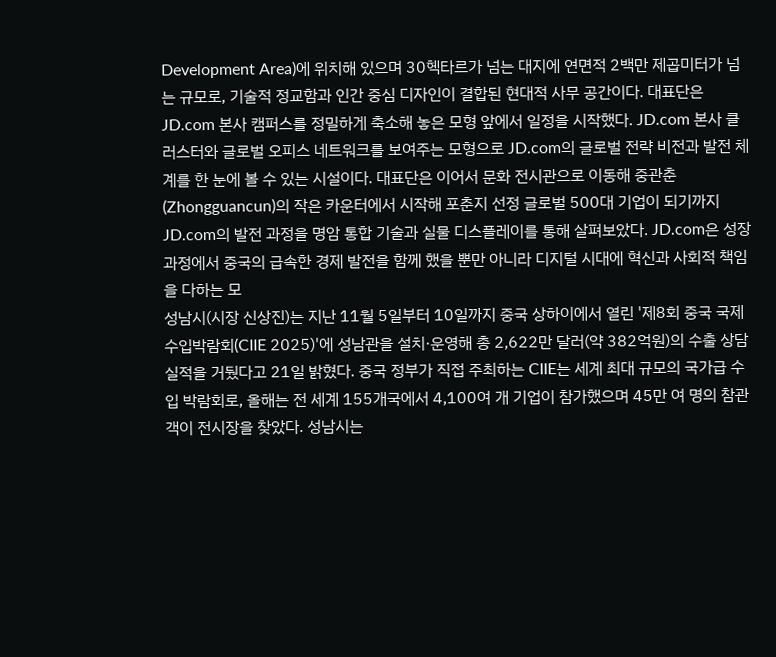Development Area)에 위치해 있으며 30헥타르가 넘는 대지에 연면적 2백만 제곱미터가 넘는 규모로, 기술적 정교함과 인간 중심 디자인이 결합된 현대적 사무 공간이다. 대표단은 JD.com 본사 캠퍼스를 정밀하게 축소해 놓은 모형 앞에서 일정을 시작했다. JD.com 본사 클러스터와 글로벌 오피스 네트워크를 보여주는 모형으로 JD.com의 글로벌 전략 비전과 발전 체계를 한 눈에 볼 수 있는 시설이다. 대표단은 이어서 문화 전시관으로 이동해 중관춘(Zhongguancun)의 작은 카운터에서 시작해 포춘지 선정 글로벌 500대 기업이 되기까지 JD.com의 발전 과정을 명암 통합 기술과 실물 디스플레이를 통해 살펴보았다. JD.com은 성장 과정에서 중국의 급속한 경제 발전을 함께 했을 뿐만 아니라 디지털 시대에 혁신과 사회적 책임을 다하는 모
성남시(시장 신상진)는 지난 11월 5일부터 10일까지 중국 상하이에서 열린 '제8회 중국 국제수입박람회(CIIE 2025)'에 성남관을 설치·운영해 총 2,622만 달러(약 382억원)의 수출 상담 실적을 거뒀다고 21일 밝혔다. 중국 정부가 직접 주최하는 CIIE는 세계 최대 규모의 국가급 수입 박람회로, 올해는 전 세계 155개국에서 4,100여 개 기업이 참가했으며 45만 여 명의 참관객이 전시장을 찾았다. 성남시는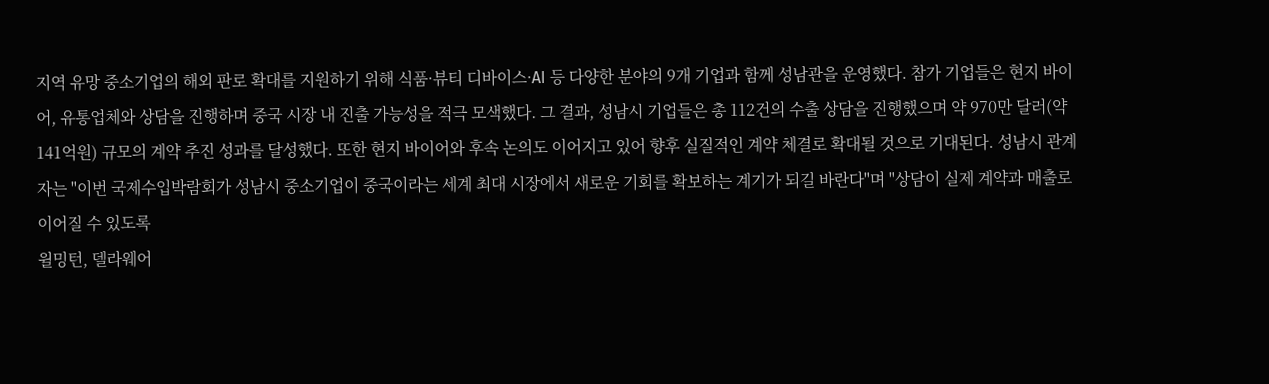지역 유망 중소기업의 해외 판로 확대를 지원하기 위해 식품·뷰티 디바이스·AI 등 다양한 분야의 9개 기업과 함께 성남관을 운영했다. 참가 기업들은 현지 바이어, 유통업체와 상담을 진행하며 중국 시장 내 진출 가능성을 적극 모색했다. 그 결과, 성남시 기업들은 총 112건의 수출 상담을 진행했으며 약 970만 달러(약 141억원) 규모의 계약 추진 성과를 달성했다. 또한 현지 바이어와 후속 논의도 이어지고 있어 향후 실질적인 계약 체결로 확대될 것으로 기대된다. 성남시 관계자는 "이번 국제수입박람회가 성남시 중소기업이 중국이라는 세계 최대 시장에서 새로운 기회를 확보하는 계기가 되길 바란다"며 "상담이 실제 계약과 매출로 이어질 수 있도록
윌밍턴, 델라웨어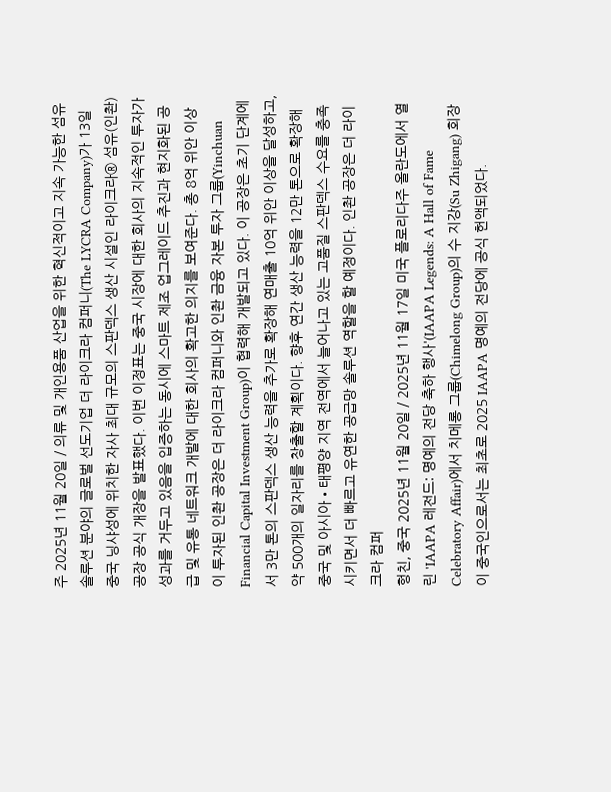주 2025년 11월 20일 / 의류 및 개인용품 산업을 위한 혁신적이고 지속 가능한 섬유 솔루션 분야의 글로벌 선도기업 더 라이크라 컴퍼니(The LYCRA Company)가 13일 중국 닝샤성에 위치한 자사 최대 규모의 스판덱스 생산 시설인 라이크라® 섬유(인촨) 공장 공식 개장을 발표했다. 이번 이정표는 중국 시장에 대한 회사의 지속적인 투자가 성과를 거두고 있음을 입증하는 동시에 스마트 제조 업그레이드 추진과 현지화된 공급 및 유통 네트워크 개발에 대한 회사의 확고한 의지를 보여준다. 총 8억 위안 이상이 투자된 인촨 공장은 더 라이크라 컴퍼니와 인촨 금융 자본 투자 그룹(Yinchuan Financial Capital Investment Group)이 협력해 개발되고 있다. 이 공장은 초기 단계에서 3만 톤의 스판덱스 생산 능력을 추가로 확장해 연매출 10억 위안 이상을 달성하고, 약 500개의 일자리를 창출할 계획이다. 향후 연간 생산 능력을 12만 톤으로 확장해 중국 및 아시아•태평양 지역 전역에서 늘어나고 있는 고품질 스판덱스 수요를 충족시키면서 더 빠르고 유연한 공급망 솔루션 역할을 할 예정이다. 인촨 공장은 더 라이크라 컴퍼
헝친, 중국 2025년 11월 20일 / 2025년 11월 17일 미국 플로리다주 올란도에서 열린 'IAAPA 레전드: 명예의 전당 축하 행사'(IAAPA Legends: A Hall of Fame Celebratory Affair)에서 치메롱 그룹(Chimelong Group)의 수 지강(Su Zhigang) 회장이 중국인으로서는 최초로 2025 IAAPA 명예의 전당에 공식 헌액되었다.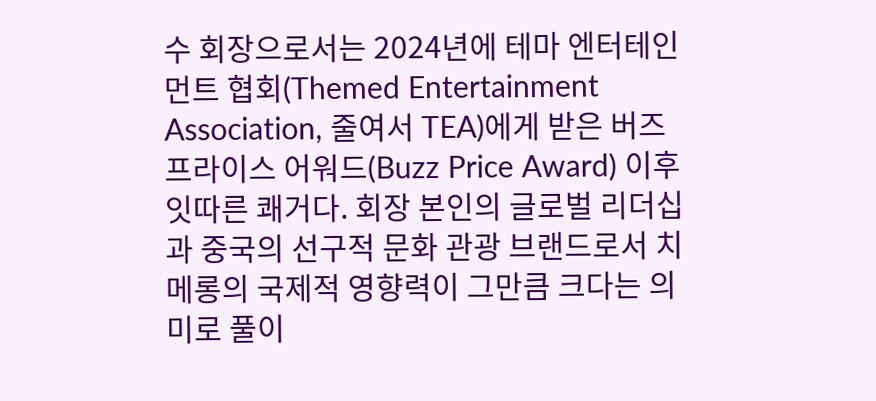수 회장으로서는 2024년에 테마 엔터테인먼트 협회(Themed Entertainment Association, 줄여서 TEA)에게 받은 버즈 프라이스 어워드(Buzz Price Award) 이후 잇따른 쾌거다. 회장 본인의 글로벌 리더십과 중국의 선구적 문화 관광 브랜드로서 치메롱의 국제적 영향력이 그만큼 크다는 의미로 풀이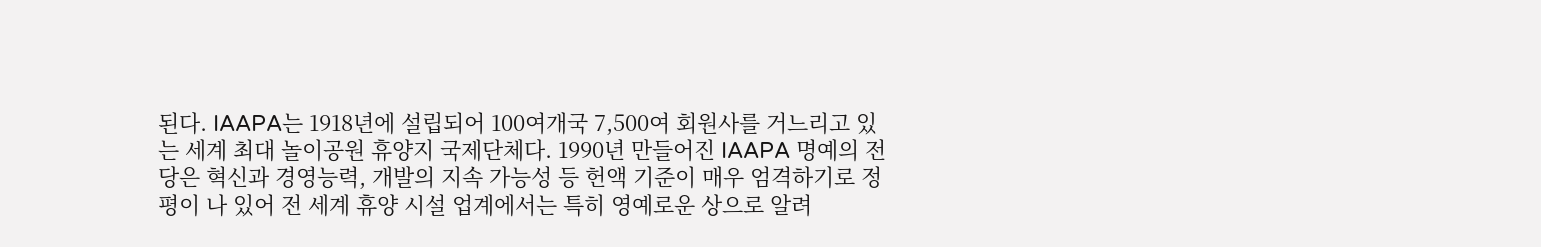된다. IAAPA는 1918년에 설립되어 100여개국 7,500여 회원사를 거느리고 있는 세계 최대 놀이공원 휴양지 국제단체다. 1990년 만들어진 IAAPA 명예의 전당은 혁신과 경영능력, 개발의 지속 가능성 등 헌액 기준이 매우 엄격하기로 정평이 나 있어 전 세계 휴양 시설 업계에서는 특히 영예로운 상으로 알려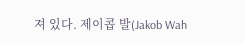져 있다. 제이콥 발(Jakob Wah